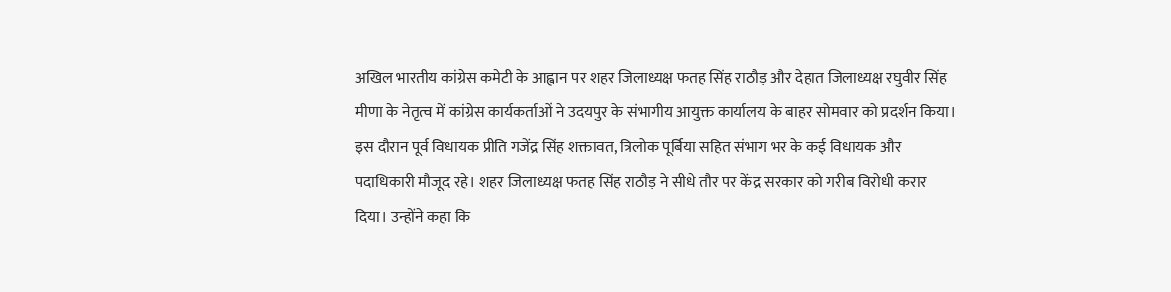अखिल भारतीय कांग्रेस कमेटी के आह्वान पर शहर जिलाध्यक्ष फतह सिंह राठौड़ और देहात जिलाध्यक्ष रघुवीर सिंह मीणा के नेतृत्व में कांग्रेस कार्यकर्ताओं ने उदयपुर के संभागीय आयुक्त कार्यालय के बाहर सोमवार को प्रदर्शन किया। इस दौरान पूर्व विधायक प्रीति गजेंद्र सिंह शक्तावत, त्रिलोक पूर्बिया सहित संभाग भर के कई विधायक और पदाधिकारी मौजूद रहे। शहर जिलाध्यक्ष फतह सिंह राठौड़ ने सीधे तौर पर केंद्र सरकार को गरीब विरोधी करार दिया। उन्होंने कहा कि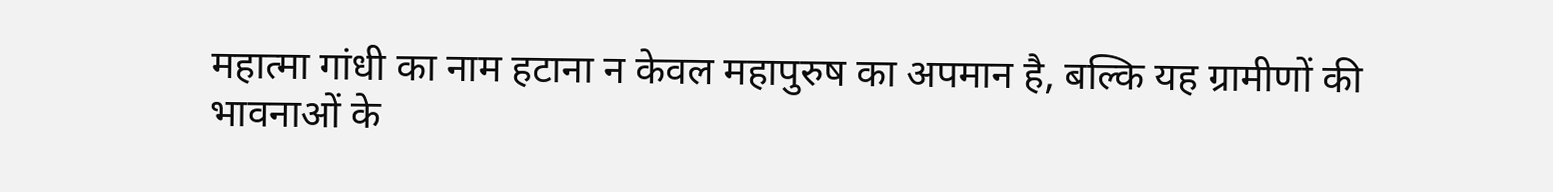महात्मा गांधी का नाम हटाना न केवल महापुरुष का अपमान है, बल्कि यह ग्रामीणों की भावनाओं के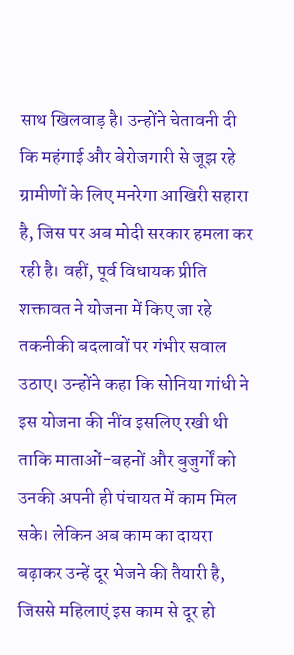साथ खिलवाड़ है। उन्होंने चेतावनी दी कि महंगाई और बेरोजगारी से जूझ रहे ग्रामीणों के लिए मनरेगा आखिरी सहारा है, जिस पर अब मोदी सरकार हमला कर रही है। वहीं, पूर्व विधायक प्रीति शक्तावत ने योजना में किए जा रहे तकनीकी बदलावों पर गंभीर सवाल उठाए। उन्होंने कहा कि सोनिया गांधी ने इस योजना की नींव इसलिए रखी थी ताकि माताओं-बहनों और बुजुर्गों को उनकी अपनी ही पंचायत में काम मिल सके। लेकिन अब काम का दायरा बढ़ाकर उन्हें दूर भेजने की तैयारी है, जिससे महिलाएं इस काम से दूर हो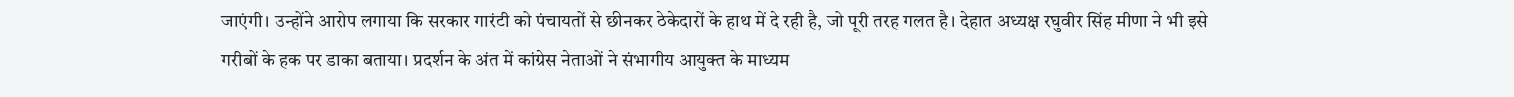जाएंगी। उन्होंने आरोप लगाया कि सरकार गारंटी को पंचायतों से छीनकर ठेकेदारों के हाथ में दे रही है, जो पूरी तरह गलत है। देहात अध्यक्ष रघुवीर सिंह मीणा ने भी इसे गरीबों के हक पर डाका बताया। प्रदर्शन के अंत में कांग्रेस नेताओं ने संभागीय आयुक्त के माध्यम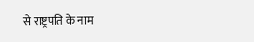से राष्ट्रपति के नाम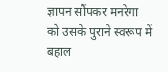ज्ञापन सौंपकर मनरेगा को उसके पुराने स्वरूप में बहाल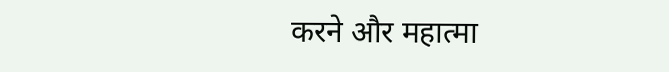करने और महात्मा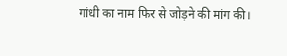गांधी का नाम फिर से जोड़ने की मांग की।